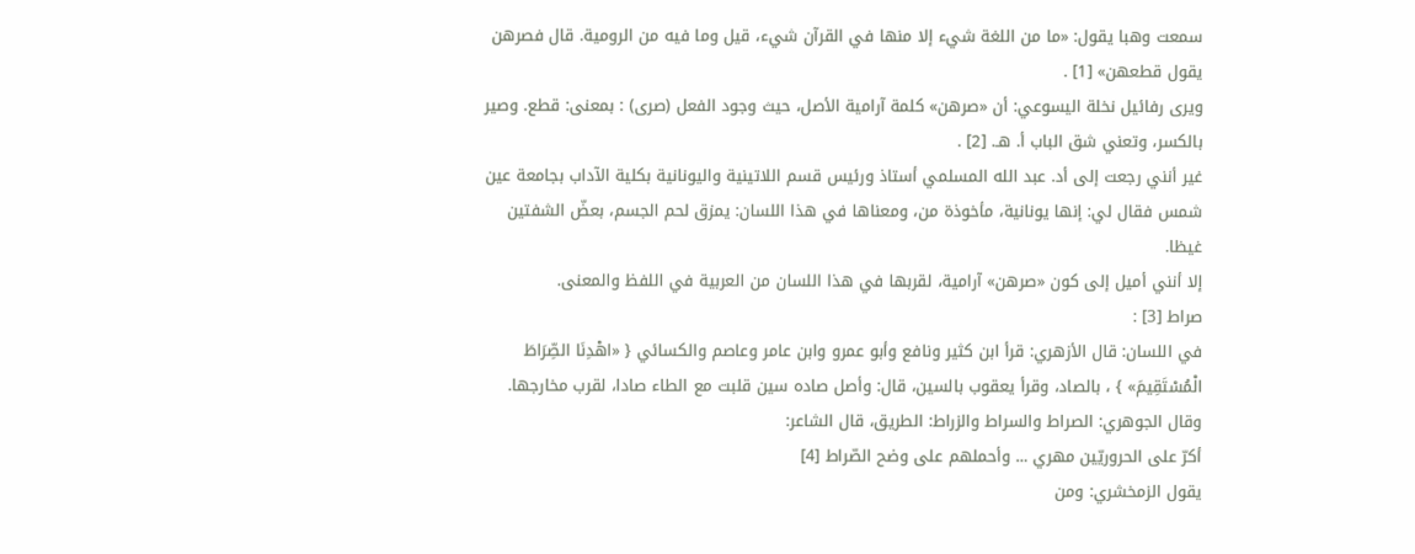سمعت وهبا يقول: «ما من اللغة شيء إلا منها في القرآن شيء، قيل وما فيه من الرومية. قال فصرهن يقول قطعهن» [1] .
ويرى رفائيل نخلة اليسوعي: أن «صرهن» كلمة آرامية الأصل، حيث وجود الفعل (صرى) : بمعنى: قطع. وصير بالكسر، وتعني شق الباب أ. هـ. [2] .
غير أنني رجعت إلى أد. عبد الله المسلمي أستاذ ورئيس قسم اللاتينية واليونانية بكلية الآداب بجامعة عين شمس فقال لي: إنها يونانية، مأخوذة من، ومعناها في هذا اللسان: يمزق لحم الجسم، بعضّ الشفتين غيظا.
إلا أنني أميل إلى كون «صرهن» آرامية، لقربها في هذا اللسان من العربية في اللفظ والمعنى.
صراط [3] :
في اللسان: قال الأزهري: قرأ ابن كثير ونافع وأبو عمرو وابن عامر وعاصم والكسائي { «اهْدِنَا الصِّرَاطَ الْمُسْتَقِيمَ» } ، بالصاد، وقرأ يعقوب بالسين، قال: وأصل صاده سين قلبت مع الطاء صادا، لقرب مخارجها. وقال الجوهري: الصراط والسراط والزراط: الطريق، قال الشاعر:
أكرّ على الحروريّين مهري ... وأحملهم على وضح الصّراط [4]
يقول الزمخشري: ومن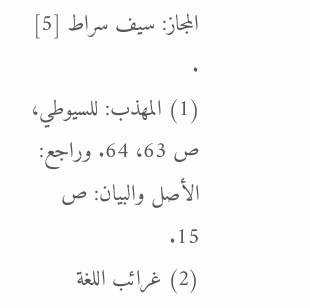المجاز: سيف سراط [5] .
(1) المهذب: للسيوطي، ص 63، 64. وراجع: الأصل والبيان: ص 15.
(2) غرائب اللغة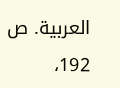العربية. ص 192،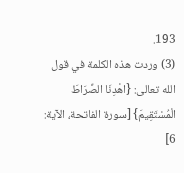193.
(3) وردت هذه الكلمة في قول الله تعالى: {اهْدِنَا الصِّرَاطَ الْمُسْتَقِيمَ} [سورة الفاتحة، الآية: 6]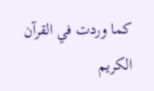كما وردت في القرآن الكريم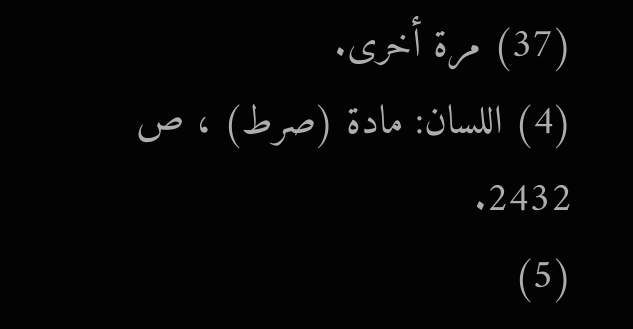(37) مرة أخرى.
(4) اللسان: مادة (صرط) ، ص 2432.
(5)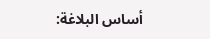أساس البلاغة: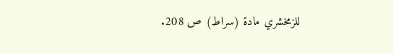للزمخشري مادة (سراط) ص 208.